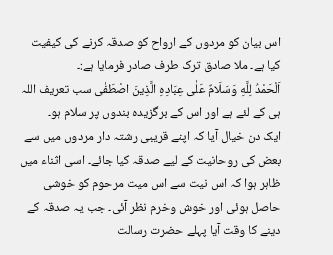اس بیان کو مردوں کے ارواح کو صدقہ کرنے کی کیفیت کیا ہے۔ ملا صادق ترک طرف صادر فرمایا ہے:۔
اَلْحَمْدُ لِلَّهِ وَسَلَامٌ عَلٰی عِبَادِهِ الَّذِينَ اصْطَفٰى سب تعریف اللہ ہی کے لئے ہے اور اس کے برگزیدہ بندوں پر سلام ہو۔
ایک دن خیال آیا کہ اپنے قریبی رشتہ دار مردوں میں سے بعض کی روحانیت کے لیے صدقہ کیا جائے۔ اسی اثناء میں ظاہر ہوا کہ اس نیت سے اس میت مرحوم کو خوشی حاصل ہوئی اور خوش وخرم نظر آئی۔ جب یہ صدقہ کے دینے کا وقت آیا پہلے حضرت رسالت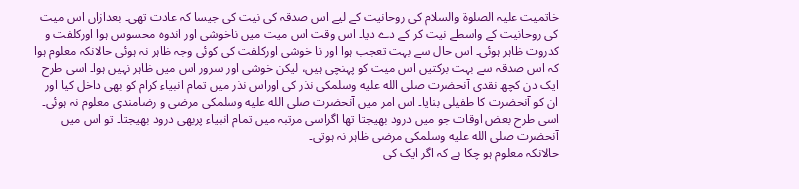خاتمیت علیہ الصلوة والسلام کی روحانیت کے لیے اس صدقہ کی نیت کی جیسا کہ عادت تھی۔ بعدازاں اس میت کی روحانیت کے واسطے نیت کر کے دے دیا۔ اس وقت اس میت میں ناخوشی اور اندوہ محسوس ہوا اورکلفت و کدروت ظاہر ہوئی۔ اس حال سے بہت تعجب ہوا اور نا خوشی اورکلفت کی کوئی وجہ ظاہر نہ ہوئی حالانکہ معلوم ہوا کہ اس صدقہ سے بہت برکتیں اس میت کو پہنچی ہیں، لیکن خوشی اور سرور اس میں ظاہر نہیں ہوا۔ اسی طرح ایک دن کچھ نقدی آنحضرت صلى الله عليه وسلمکی نذر کی اوراس نذر میں تمام انبیاء کرام کو بھی داخل کیا اور ان کو آنحضرت کا طفیلی بنایا۔ اس امر میں آنحضرت صلى الله عليه وسلمکی مرضی و رضامندی معلوم نہ ہوئی۔ اسی طرح بعض اوقات جو میں درود بھیجتا تھا اگراسی مرتبہ میں تمام انبیاء پربھی درود بھیجتا۔ تو اس میں آنحضرت صلى الله عليه وسلمکی مرضی ظاہر نہ ہوتی۔
حالانکہ معلوم ہو چکا ہے کہ اگر ایک کی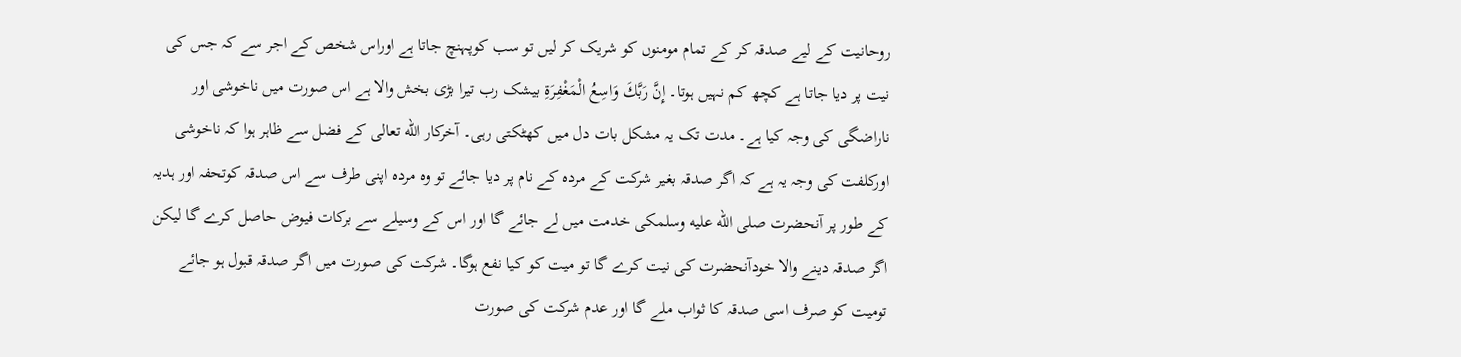روحانیت کے لیے صدقہ کر کے تمام مومنوں کو شریک کر لیں تو سب کوپہنچ جاتا ہے اوراس شخص کے اجر سے کہ جس کی نیت پر دیا جاتا ہے کچھ کم نہیں ہوتا۔ إِنَّ رَبَّكَ وَاسِعُ الْمَغْفِرَةِ بیشک رب تیرا بڑی بخش والا ہے اس صورت میں ناخوشی اور ناراضگی کی وجہ کیا ہے۔ مدت تک یہ مشکل بات دل میں کھٹکتی رہی۔ آخرکار الله تعالی کے فضل سے ظاہر ہوا کہ ناخوشی اورکلفت کی وجہ یہ ہے کہ اگر صدقہ بغیر شرکت کے مردہ کے نام پر دیا جائے تو وہ مردہ اپنی طرف سے اس صدقہ کوتحفہ اور ہدیہ کے طور پر آنحضرت صلى الله عليه وسلمکی خدمت میں لے جائے گا اور اس کے وسیلے سے برکات فیوض حاصل کرے گا لیکن اگر صدقہ دینے والا خودآنحضرت کی نیت کرے گا تو میت کو کیا نفع ہوگا۔ شرکت کی صورت میں اگر صدقہ قبول ہو جائے تومیت کو صرف اسی صدقہ کا ثواب ملے گا اور عدم شرکت کی صورت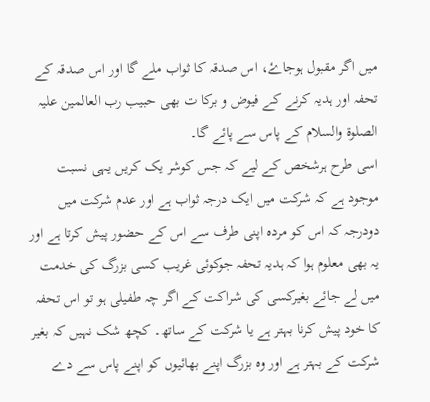میں اگر مقبول ہوجاۓ، اس صدقہ کا ثواب ملے گا اور اس صدقہ کے تحفہ اور ہدیہ کرنے کے فیوض و برکا ت بھی حبیب رب العالمین علیہ الصلوۃ والسلام کے پاس سے پائے گا۔
اسی طرح ہرشخص کے لیے کہ جس کوشر یک کریں یہی نسبت موجود ہے کہ شرکت میں ایک درجہ ثواب ہے اور عدم شرکت میں دودرجہ کہ اس کو مردہ اپنی طرف سے اس کے حضور پیش کرتا ہے اور یہ بھی معلوم ہوا کہ ہدیہ تحفہ جوکوئی غریب کسی بزرگ کی خدمت میں لے جائے بغیرکسی کی شراکت کے اگر چہ طفیلی ہو تو اس تحفہ کا خود پیش کرنا بہتر ہے یا شرکت کے ساتھ۔ کچھ شک نہیں کہ بغیر شرکت کے بہتر ہے اور وہ بزرگ اپنے بھائیوں کو اپنے پاس سے دے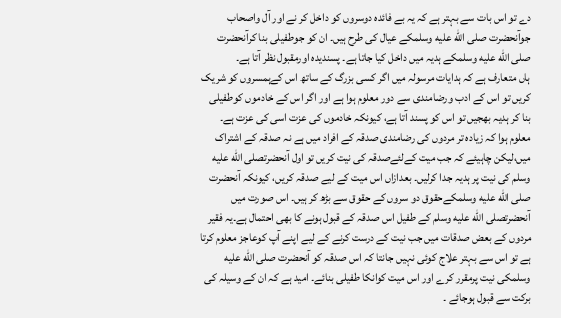دے تو اس بات سے بہتر ہے کہ یہ بے فائدہ دوسروں کو داخل کر نے اور آل واصحاب جوآنحضرت صلى الله عليه وسلمکے عیال کی طرح ہیں۔ ان کو جوطفیلی بنا کرآنحضرت صلى الله عليه وسلمکے ہدیہ میں داخل کیا جاتا ہے۔ پسندیدہ اورمقبول نظر آتا ہے۔
ہاں متعارف ہے کہ ہدایات مرسولہ میں اگر کسی بزرگ کے ساتھ اس کےہمسروں کو شریک کریں تو اس کے ادب ورضامندی سے دور معلوم ہوا ہے اور اگر اس کے خادموں کوطفیلی بنا کر ہدیہ بھجیں تو اس کو پسند آتا ہے، کیونکہ خادموں کی عزت اسی کی عزت ہے۔ معلوم ہوا کہ زیادہ تر مردوں کی رضامندی صدقہ کے افراد میں ہے نہ صدقہ کے اشتراک میں،لیکن چاہیئے کہ جب میت کےلئےصدقہ کی نیت کریں تو اول آنحضرتصلى الله عليه وسلم کی نیت پر ہدیہ جدا کرلیں۔ بعدازاں اس میت کے لیے صدقہ کریں، کیونکہ آنحضرت صلى الله عليه وسلمکےحقوق دو سروں کے حقوق سے بڑھ کر ہیں۔ اس صورت میں آنحضرتصلى الله عليه وسلم کے طفیل اس صدقہ کے قبول ہونے کا بھی احتمال ہے۔یہ فقیر مردوں کے بعض صدقات میں جب نیت کے درست کرنے کے لیے اپنے آپ کوعاجز معلوم کرتا ہے تو اس سے بہتر علاج کوئی نہیں جانتا کہ اس صدقہ کو آنحضرت صلى الله عليه وسلمکی نیت پرمقرر کرے اور اس میت کوانکا طفیلی بنائے۔ امید ہے کہ ان کے وسیلہ کی برکت سے قبول ہوجائے ۔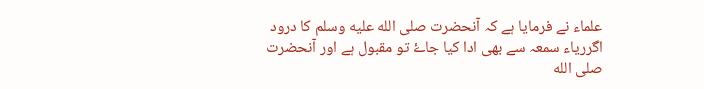علماء نے فرمایا ہے کہ آنحضرت صلى الله عليه وسلم کا درود اگررياء سمعہ سے بھی ادا کیا جاۓ تو مقبول ہے اور آنحضرت صلى الله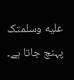عليه وسلمتک پہنچ جاتا ہے۔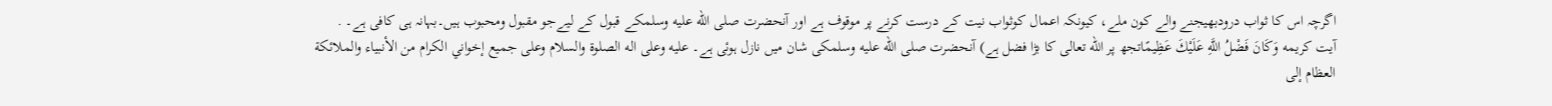اگرچہ اس کا ثواب درودبھیجنے والے کون ملے، کیونکہ اعمال کوثواب نیت کے درست کرنے پر موقوف ہے اور آنحضرت صلى الله عليه وسلمکے قبول کے لیےجو مقبول ومحبوب ہیں۔بہانہ ہی کافی ہے۔ .
آیت کریمه وَكَانَ فَضْلُ اللَّهِ عَلَيْكَ عَظِيمًاتجھ پر الله تعالی کا بڑا فضل ہے) آنحضرت صلى الله عليه وسلمکی شان میں نازل ہوئی ہے۔ علیه وعلى اله الصلوة والسلام وعلی جميع إخواني الكرام من الأنبياء والملائكة العظام إلى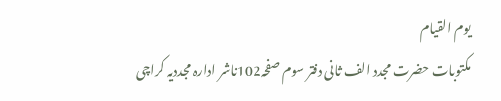يوم القيام
مکتوبات حضرت مجدد الف ثانی دفتر سوم صفحہ102ناشر ادارہ مجددیہ کراچی